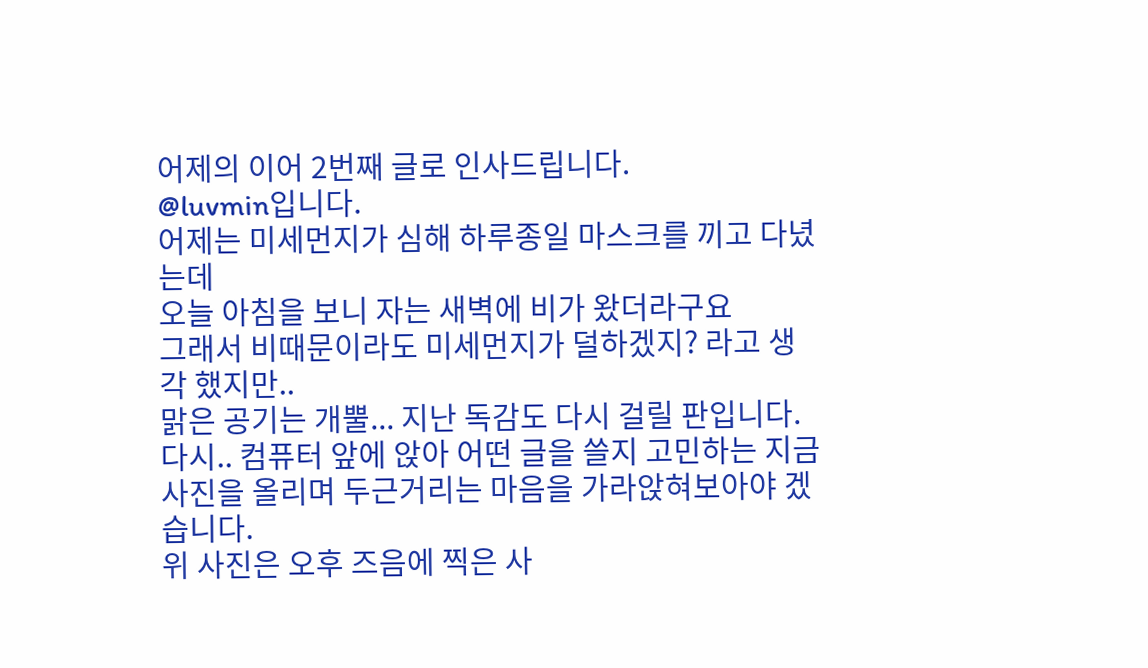어제의 이어 2번째 글로 인사드립니다.
@luvmin입니다.
어제는 미세먼지가 심해 하루종일 마스크를 끼고 다녔는데
오늘 아침을 보니 자는 새벽에 비가 왔더라구요
그래서 비때문이라도 미세먼지가 덜하겠지? 라고 생각 했지만..
맑은 공기는 개뿔... 지난 독감도 다시 걸릴 판입니다.
다시.. 컴퓨터 앞에 앉아 어떤 글을 쓸지 고민하는 지금
사진을 올리며 두근거리는 마음을 가라앉혀보아야 겠습니다.
위 사진은 오후 즈음에 찍은 사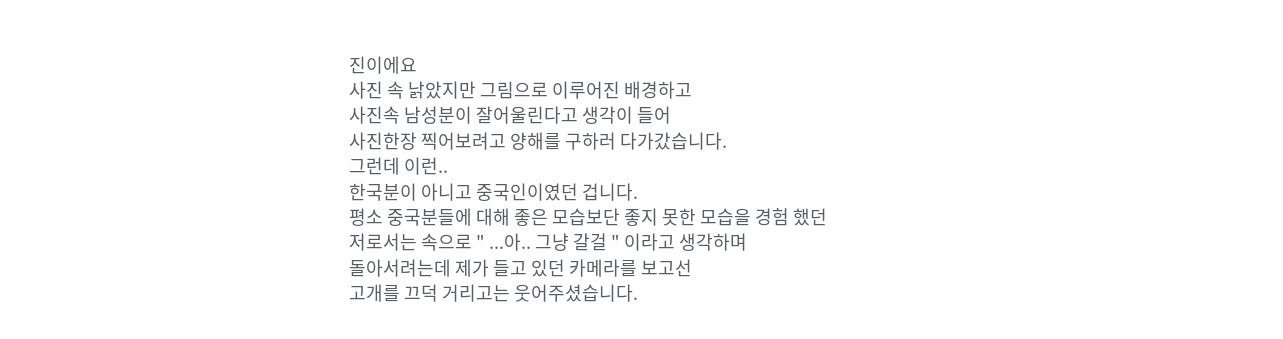진이에요
사진 속 낡았지만 그림으로 이루어진 배경하고
사진속 남성분이 잘어울린다고 생각이 들어
사진한장 찍어보려고 양해를 구하러 다가갔습니다.
그런데 이런..
한국분이 아니고 중국인이였던 겁니다.
평소 중국분들에 대해 좋은 모습보단 좋지 못한 모습을 경험 했던
저로서는 속으로 " ...아.. 그냥 갈걸 " 이라고 생각하며
돌아서려는데 제가 들고 있던 카메라를 보고선
고개를 끄덕 거리고는 웃어주셨습니다.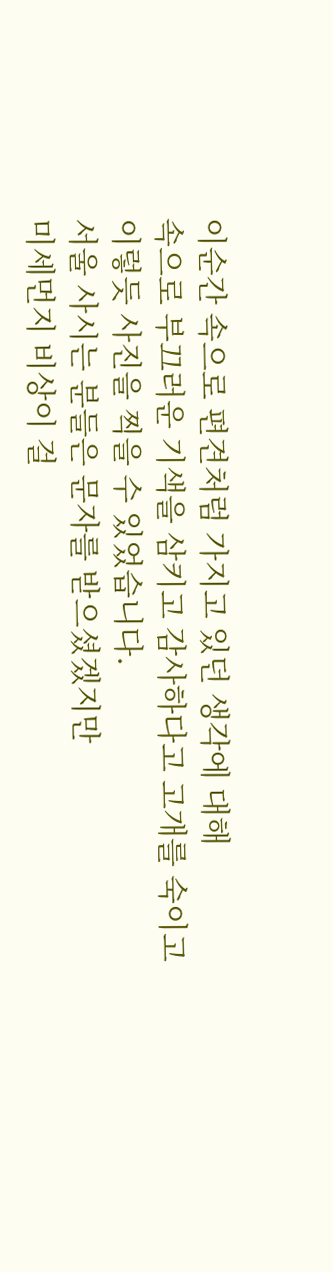이순간 속으로 편견처럼 가지고 있던 생각에 대해
속으로 부끄러운 기색을 삼키고 감사하다고 고개를 숙이고
이렇듯 사진을 찍을 수 있었습니다.
서울 사시는 분들은 문자를 받으셨겠지만
미세먼지 비상이 걸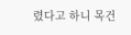렸다고 하니 목건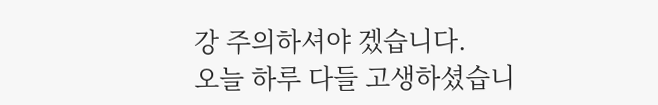강 주의하셔야 겠습니다.
오늘 하루 다들 고생하셨습니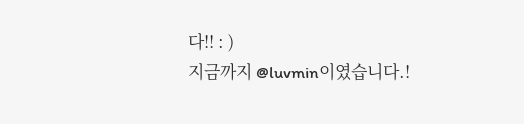다!! : )
지금까지 @luvmin이였습니다.!